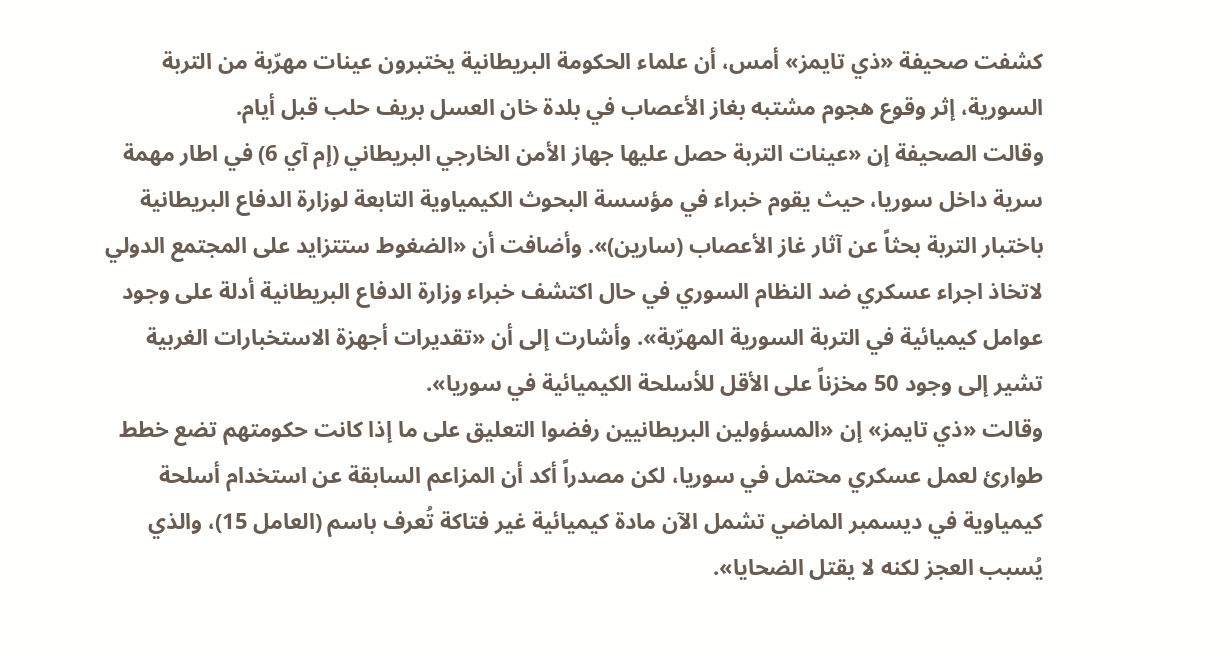كشفت صحيفة «ذي تايمز» أمس، أن علماء الحكومة البريطانية يختبرون عينات مهرّبة من التربة السورية، إثر وقوع هجوم مشتبه بغاز الأعصاب في بلدة خان العسل بريف حلب قبل أيام.
وقالت الصحيفة إن «عينات التربة حصل عليها جهاز الأمن الخارجي البريطاني (إم آي 6) في اطار مهمة سرية داخل سوريا، حيث يقوم خبراء في مؤسسة البحوث الكيمياوية التابعة لوزارة الدفاع البريطانية باختبار التربة بحثاً عن آثار غاز الأعصاب (سارين)». وأضافت أن «الضغوط ستتزايد على المجتمع الدولي لاتخاذ اجراء عسكري ضد النظام السوري في حال اكتشف خبراء وزارة الدفاع البريطانية أدلة على وجود عوامل كيميائية في التربة السورية المهرّبة». وأشارت إلى أن «تقديرات أجهزة الاستخبارات الغربية تشير إلى وجود 50 مخزناً على الأقل للأسلحة الكيميائية في سوريا».
وقالت «ذي تايمز» إن «المسؤولين البريطانيين رفضوا التعليق على ما إذا كانت حكومتهم تضع خطط طوارئ لعمل عسكري محتمل في سوريا، لكن مصدراً أكد أن المزاعم السابقة عن استخدام أسلحة كيمياوية في ديسمبر الماضي تشمل الآن مادة كيميائية غير فتاكة تُعرف باسم (العامل 15)، والذي يُسبب العجز لكنه لا يقتل الضحايا».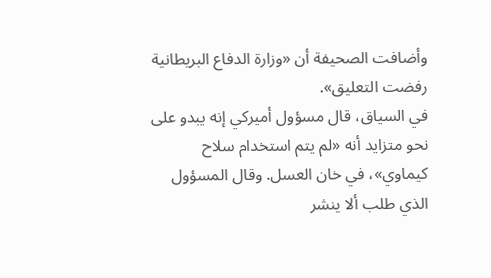وأضافت الصحيفة أن «وزارة الدفاع البريطانية رفضت التعليق».
في السياق، قال مسؤول أميركي إنه يبدو على نحو متزايد أنه «لم يتم استخدام سلاح كيماوي»، في خان العسل. وقال المسؤول الذي طلب ألا ينشر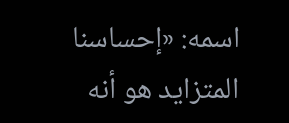اسمه: «إحساسنا المتزايد هو أنه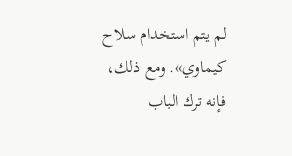لم يتم استخدام سلاح كيماوي». ومع ذلك، فإنه ترك الباب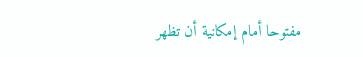مفتوحا أمام إمكانية أن تظهر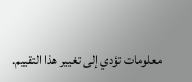معلومات تؤدي إلى تغيير هذا التقييم.